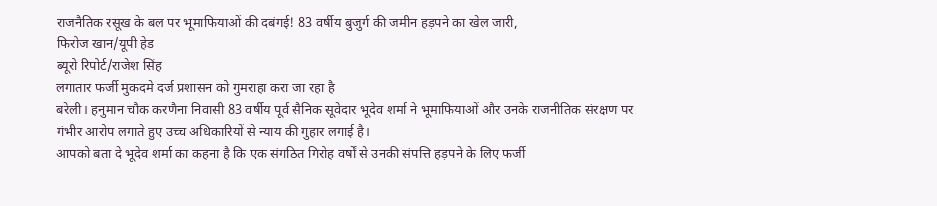राजनैतिक रसूख के बल पर भूमाफियाओं की दबंगई! 83 वर्षीय बुजुर्ग की जमीन हड़पने का खेल जारी,
फिरोज खान/यूपी हेड
ब्यूरो रिपोर्ट/राजेश सिंह
लगातार फर्जी मुकदमे दर्ज प्रशासन को गुमराहा करा जा रहा है
बरेली। हनुमान चौक करणैना निवासी 83 वर्षीय पूर्व सैनिक सूवेदार भूदेव शर्मा ने भूमाफियाओं और उनके राजनीतिक संरक्षण पर गंभीर आरोप लगाते हुए उच्च अधिकारियों से न्याय की गुहार लगाई है।
आपको बता दे भूदेव शर्मा का कहना है कि एक संगठित गिरोह वर्षों से उनकी संपत्ति हड़पने के लिए फर्जी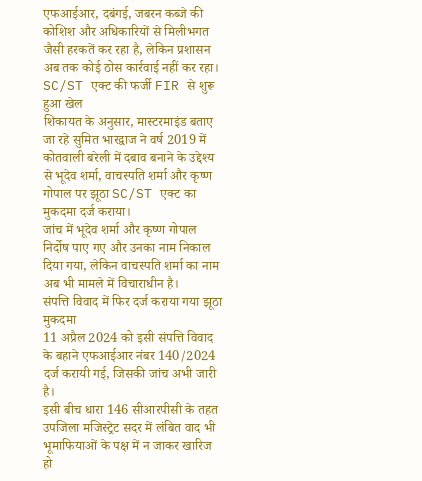एफआईआर, दबंगई, जबरन कब्जे की कोशिश और अधिकारियों से मिलीभगत जैसी हरकतें कर रहा है, लेकिन प्रशासन अब तक कोई ठोस कार्रवाई नहीं कर रहा।
SC/ST एक्ट की फर्जी FIR से शुरू हुआ खेल
शिकायत के अनुसार, मास्टरमाइंड बताए जा रहे सुमित भारद्वाज ने वर्ष 2019 में कोतवाली बरेली में दबाव बनाने के उद्देश्य से भूदेव शर्मा, वाचस्पति शर्मा और कृष्ण गोपाल पर झूठा SC/ST एक्ट का मुकदमा दर्ज कराया।
जांच में भूदेव शर्मा और कृष्ण गोपाल निर्दोष पाए गए और उनका नाम निकाल दिया गया, लेकिन वाचस्पति शर्मा का नाम अब भी मामले में विचाराधीन है।
संपत्ति विवाद में फिर दर्ज कराया गया झूठा मुकदमा
11 अप्रैल 2024 को इसी संपत्ति विवाद के बहाने एफआईआर नंबर 140/2024 दर्ज करायी गई, जिसकी जांच अभी जारी है।
इसी बीच धारा 146 सीआरपीसी के तहत उपजिला मजिस्ट्रेट सदर में लंबित वाद भी भूमाफियाओं के पक्ष में न जाकर खारिज हो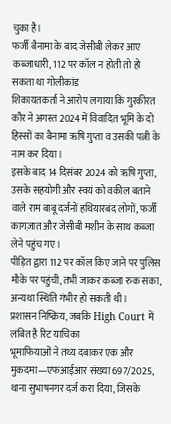चुका है।
फर्जी बैनामा के बाद जेसीबी लेकर आए कब्जाधारी, 112 पर कॉल न होती तो हो सकता था गोलीकांड
शिकायतकर्ता ने आरोप लगाया कि गुरकीरत कौर ने अगस्त 2024 में विवादित भूमि के दो हिस्सों का बैनामा ऋषि गुप्ता व उसकी पत्नी के नाम कर दिया।
इसके बाद 14 दिसंबर 2024 को ऋषि गुप्ता, उसके सहयोगी और स्वयं को वकील बताने वाले राम बाबू दर्जनों हथियारबंद लोगों, फर्जी कागज़ात और जेसीबी मशीन के साथ कब्जा लेने पहुंच गए।
पीड़ित द्वारा 112 पर कॉल किए जाने पर पुलिस मौके पर पहुंची, तभी जाकर कब्जा रुक सका, अन्यथा स्थिति गंभीर हो सकती थी।
प्रशासन निष्क्रिय, जबकि High Court में लंबित है रिट याचिका
भूमाफियाओं ने तथ्य दबाकर एक और मुकदमा—एफआईआर संख्या 697/2025, थाना सुभाषनगर दर्ज करा दिया, जिसके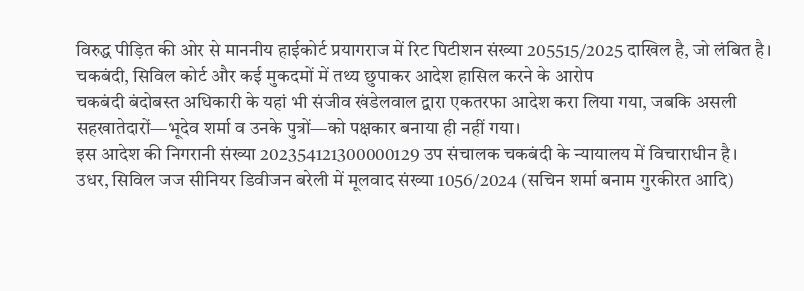विरुद्ध पीड़ित की ओर से माननीय हाईकोर्ट प्रयागराज में रिट पिटीशन संख्या 205515/2025 दाखिल है, जो लंबित है।
चकबंदी, सिविल कोर्ट और कई मुकदमों में तथ्य छुपाकर आदेश हासिल करने के आरोप
चकबंदी बंदोबस्त अधिकारी के यहां भी संजीव खंडेलवाल द्वारा एकतरफा आदेश करा लिया गया, जबकि असली सहखातेदारों—भूदेव शर्मा व उनके पुत्रों—को पक्षकार बनाया ही नहीं गया।
इस आदेश की निगरानी संख्या 202354121300000129 उप संचालक चकबंदी के न्यायालय में विचाराधीन है।
उधर, सिविल जज सीनियर डिवीजन बरेली में मूलवाद संख्या 1056/2024 (सचिन शर्मा बनाम गुरकीरत आदि)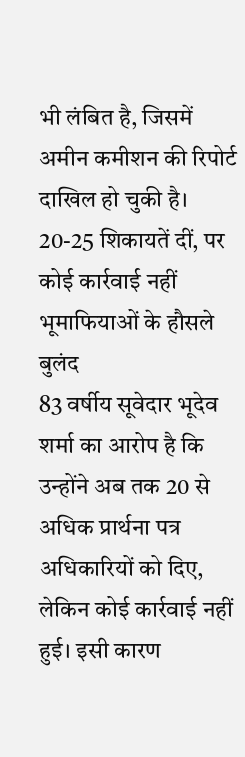भी लंबित है, जिसमें अमीन कमीशन की रिपोर्ट दाखिल हो चुकी है।
20-25 शिकायतें दीं, पर कोई कार्रवाई नहीं भूमाफियाओं के हौसले बुलंद
83 वर्षीय सूवेदार भूदेव शर्मा का आरोप है कि उन्होंने अब तक 20 से अधिक प्रार्थना पत्र अधिकारियों को दिए, लेकिन कोई कार्रवाई नहीं हुई। इसी कारण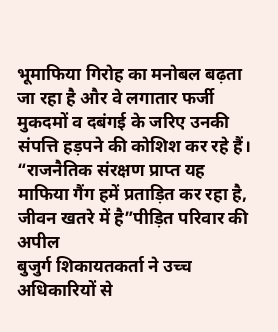भूमाफिया गिरोह का मनोबल बढ़ता जा रहा है और वे लगातार फर्जी मुकदमों व दबंगई के जरिए उनकी संपत्ति हड़पने की कोशिश कर रहे हैं।
“राजनैतिक संरक्षण प्राप्त यह माफिया गैंग हमें प्रताड़ित कर रहा है, जीवन खतरे में है”पीड़ित परिवार की अपील
बुजुर्ग शिकायतकर्ता ने उच्च अधिकारियों से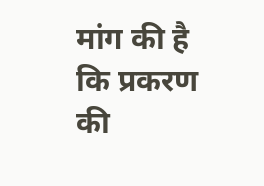मांग की है कि प्रकरण की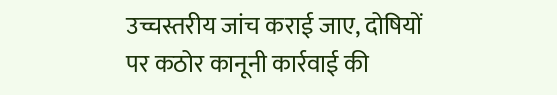उच्चस्तरीय जांच कराई जाए, दोषियों पर कठोर कानूनी कार्रवाई की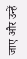जाए और उन्हें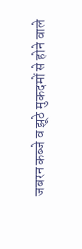जबरन कब्जे व झूठे मुकदमों से होने वाले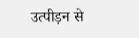उत्पीड़न से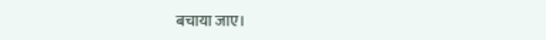बचाया जाए।